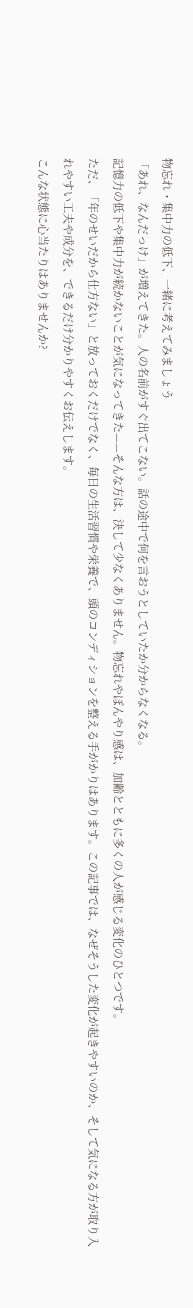物忘れ・集中力の低下、一緒に考えてみましょう
「あれ、なんだっけ」が増えてきた。人の名前がすぐ出てこない。話の途中で何を言おうとしていたか分からなくなる。
記憶力の低下や集中力が続かないことが気になってきた——そんな方は、決して少なくありません。物忘れやぼんやり感は、加齢とともに多くの人が感じる変化のひとつです。
ただ、「年のせいだから仕方ない」と放っておくだけでなく、毎日の生活習慣や栄養で、頭のコンディションを整える手がかりはあります。この記事では、なぜそうした変化が起きやすいのか、そして気になる方が取り入れやすい工夫や成分を、できるだけ分かりやすくお伝えします。
こんな状態に心当たりはありませんか?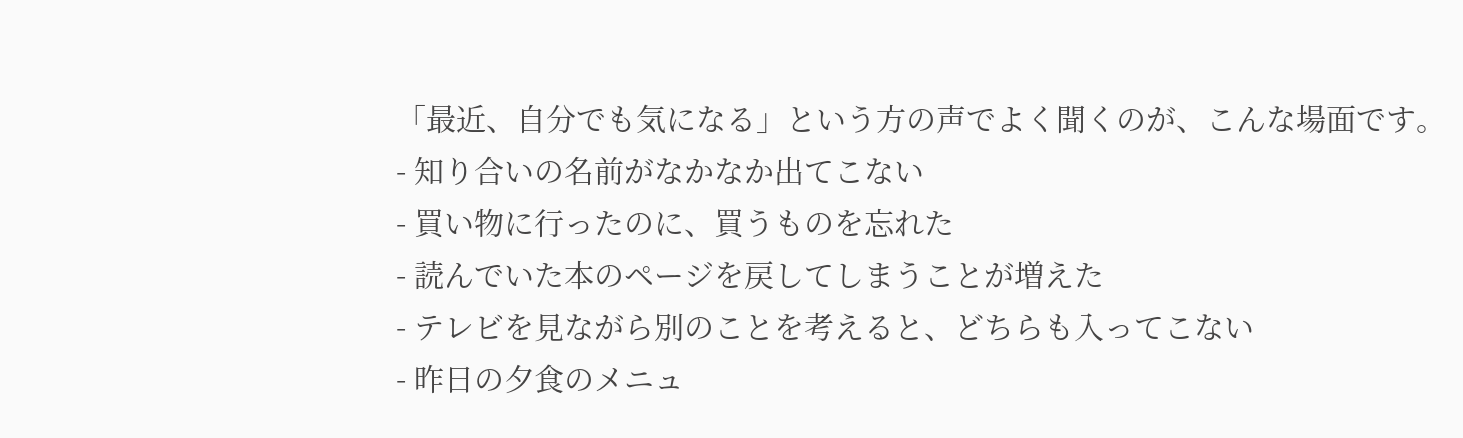「最近、自分でも気になる」という方の声でよく聞くのが、こんな場面です。
- 知り合いの名前がなかなか出てこない
- 買い物に行ったのに、買うものを忘れた
- 読んでいた本のページを戻してしまうことが増えた
- テレビを見ながら別のことを考えると、どちらも入ってこない
- 昨日の夕食のメニュ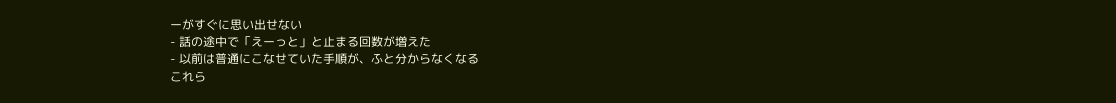ーがすぐに思い出せない
- 話の途中で「えーっと」と止まる回数が増えた
- 以前は普通にこなせていた手順が、ふと分からなくなる
これら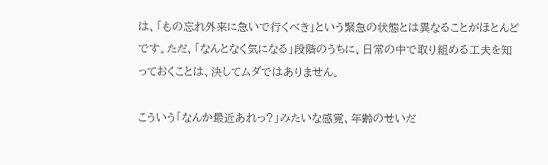は、「もの忘れ外来に急いで行くべき」という緊急の状態とは異なることがほとんどです。ただ、「なんとなく気になる」段階のうちに、日常の中で取り組める工夫を知っておくことは、決してムダではありません。

こういう「なんか最近あれっ?」みたいな感覚、年齢のせいだ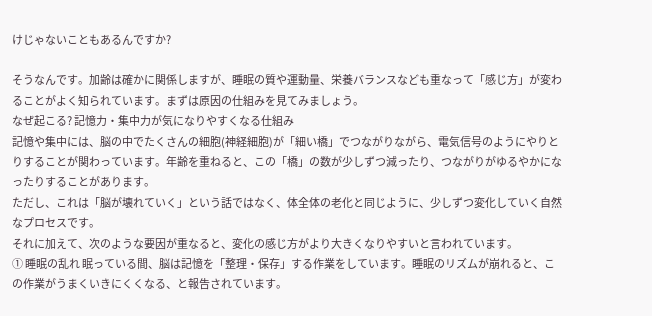けじゃないこともあるんですか?

そうなんです。加齢は確かに関係しますが、睡眠の質や運動量、栄養バランスなども重なって「感じ方」が変わることがよく知られています。まずは原因の仕組みを見てみましょう。
なぜ起こる? 記憶力・集中力が気になりやすくなる仕組み
記憶や集中には、脳の中でたくさんの細胞(神経細胞)が「細い橋」でつながりながら、電気信号のようにやりとりすることが関わっています。年齢を重ねると、この「橋」の数が少しずつ減ったり、つながりがゆるやかになったりすることがあります。
ただし、これは「脳が壊れていく」という話ではなく、体全体の老化と同じように、少しずつ変化していく自然なプロセスです。
それに加えて、次のような要因が重なると、変化の感じ方がより大きくなりやすいと言われています。
① 睡眠の乱れ 眠っている間、脳は記憶を「整理・保存」する作業をしています。睡眠のリズムが崩れると、この作業がうまくいきにくくなる、と報告されています。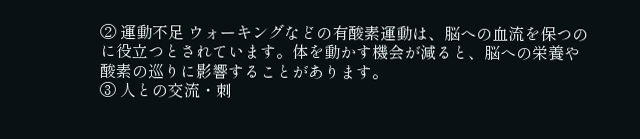② 運動不足 ウォーキングなどの有酸素運動は、脳への血流を保つのに役立つとされています。体を動かす機会が減ると、脳への栄養や酸素の巡りに影響することがあります。
③ 人との交流・刺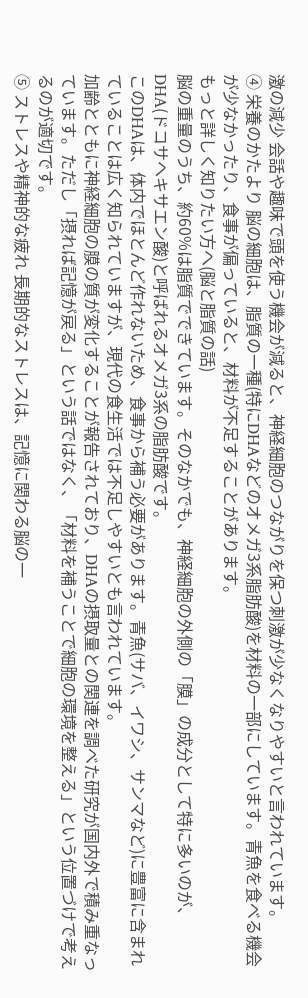激の減少 会話や趣味で頭を使う機会が減ると、神経細胞のつながりを保つ刺激が少なくなりやすいと言われています。
④ 栄養のかたより 脳の細胞は、脂質の一種(特にDHAなどのオメガ3系脂肪酸)を材料の一部にしています。青魚を食べる機会が少なかったり、食事が偏っていると、材料が不足することがあります。
もっと詳しく知りたい方へ(脳と脂質の話)
脳の重量のうち、約60%は脂質でできています。そのなかでも、神経細胞の外側の「膜」の成分として特に多いのが、DHA(ドコサヘキサエン酸)と呼ばれるオメガ3系の脂肪酸です。
このDHAは、体内でほとんど作れないため、食事から補う必要があります。青魚(サバ、イワシ、サンマなど)に豊富に含まれていることは広く知られていますが、現代の食生活では不足しやすいとも言われています。
加齢とともに神経細胞の膜の質が変化することが報告されており、DHAの摂取量との関連を調べた研究が国内外で積み重なっています。ただし「摂れば記憶が戻る」という話ではなく、「材料を補うことで細胞の環境を整える」という位置づけで考えるのが適切です。
⑤ ストレスや精神的な疲れ 長期的なストレスは、記憶に関わる脳の一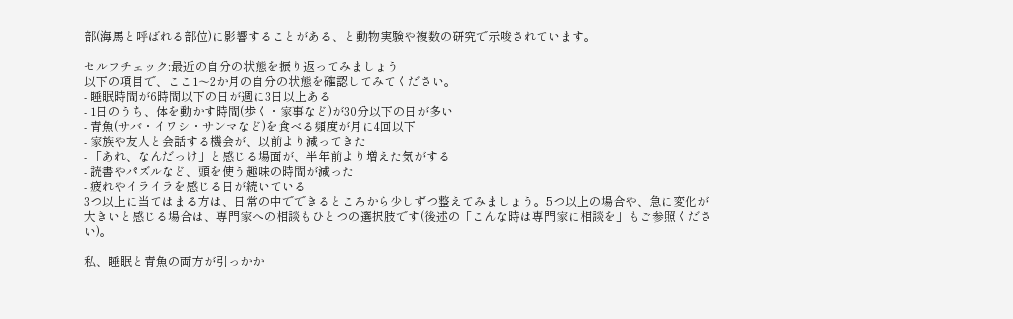部(海馬と呼ばれる部位)に影響することがある、と動物実験や複数の研究で示唆されています。

セルフチェック:最近の自分の状態を振り返ってみましょう
以下の項目で、ここ1〜2か月の自分の状態を確認してみてください。
- 睡眠時間が6時間以下の日が週に3日以上ある
- 1日のうち、体を動かす時間(歩く・家事など)が30分以下の日が多い
- 青魚(サバ・イワシ・サンマなど)を食べる頻度が月に4回以下
- 家族や友人と会話する機会が、以前より減ってきた
- 「あれ、なんだっけ」と感じる場面が、半年前より増えた気がする
- 読書やパズルなど、頭を使う趣味の時間が減った
- 疲れやイライラを感じる日が続いている
3つ以上に当てはまる方は、日常の中でできるところから少しずつ整えてみましょう。5つ以上の場合や、急に変化が大きいと感じる場合は、専門家への相談もひとつの選択肢です(後述の「こんな時は専門家に相談を」もご参照ください)。

私、睡眠と青魚の両方が引っかか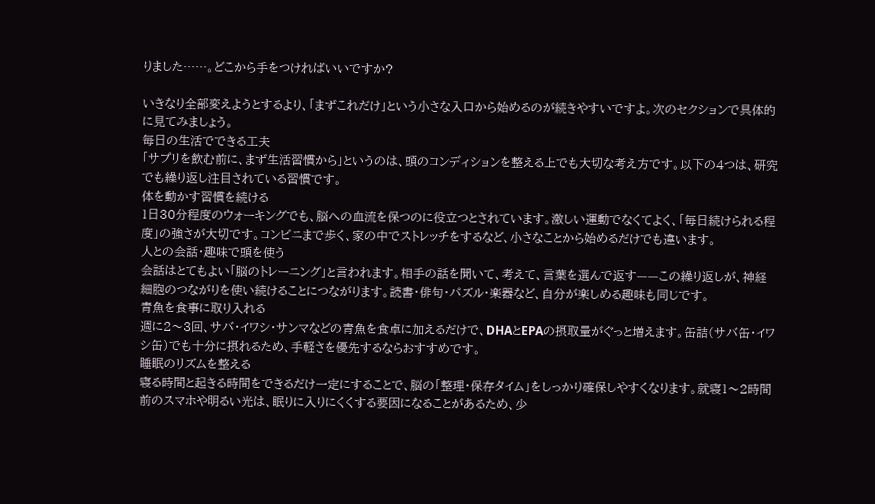りました……。どこから手をつければいいですか?

いきなり全部変えようとするより、「まずこれだけ」という小さな入口から始めるのが続きやすいですよ。次のセクションで具体的に見てみましょう。
毎日の生活でできる工夫
「サプリを飲む前に、まず生活習慣から」というのは、頭のコンディションを整える上でも大切な考え方です。以下の4つは、研究でも繰り返し注目されている習慣です。
体を動かす習慣を続ける
1日30分程度のウォーキングでも、脳への血流を保つのに役立つとされています。激しい運動でなくてよく、「毎日続けられる程度」の強さが大切です。コンビニまで歩く、家の中でストレッチをするなど、小さなことから始めるだけでも違います。
人との会話・趣味で頭を使う
会話はとてもよい「脳のトレーニング」と言われます。相手の話を聞いて、考えて、言葉を選んで返す——この繰り返しが、神経細胞のつながりを使い続けることにつながります。読書・俳句・パズル・楽器など、自分が楽しめる趣味も同じです。
青魚を食事に取り入れる
週に2〜3回、サバ・イワシ・サンマなどの青魚を食卓に加えるだけで、DHAとEPAの摂取量がぐっと増えます。缶詰(サバ缶・イワシ缶)でも十分に摂れるため、手軽さを優先するならおすすめです。
睡眠のリズムを整える
寝る時間と起きる時間をできるだけ一定にすることで、脳の「整理・保存タイム」をしっかり確保しやすくなります。就寝1〜2時間前のスマホや明るい光は、眠りに入りにくくする要因になることがあるため、少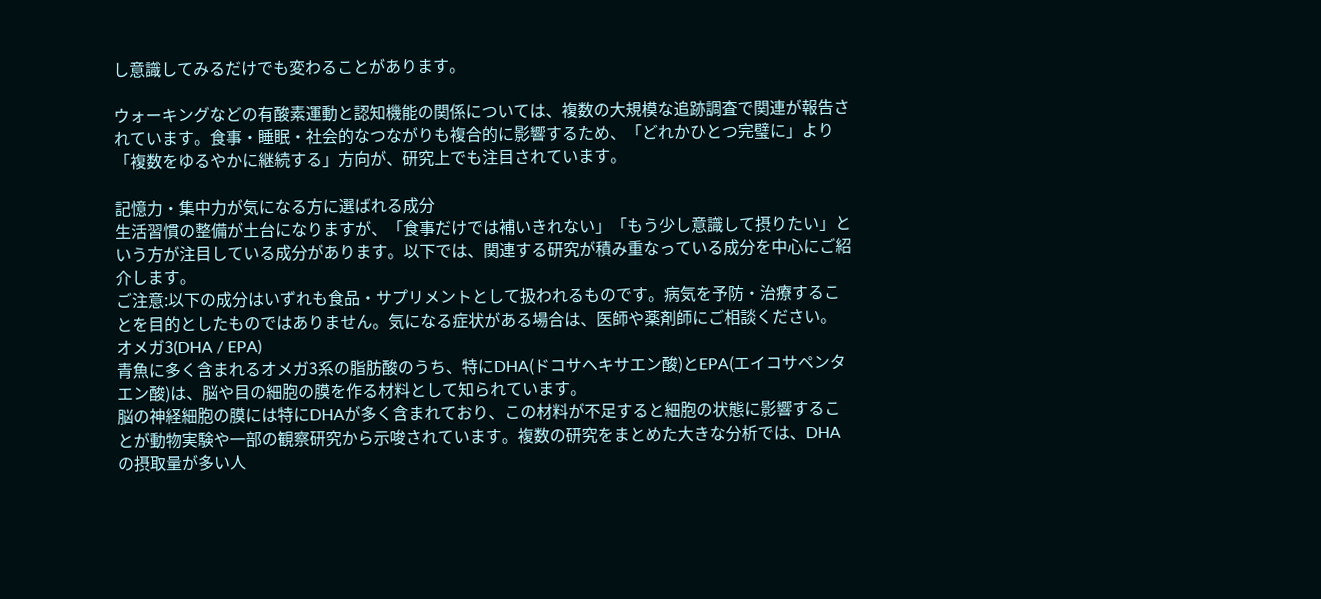し意識してみるだけでも変わることがあります。

ウォーキングなどの有酸素運動と認知機能の関係については、複数の大規模な追跡調査で関連が報告されています。食事・睡眠・社会的なつながりも複合的に影響するため、「どれかひとつ完璧に」より「複数をゆるやかに継続する」方向が、研究上でも注目されています。

記憶力・集中力が気になる方に選ばれる成分
生活習慣の整備が土台になりますが、「食事だけでは補いきれない」「もう少し意識して摂りたい」という方が注目している成分があります。以下では、関連する研究が積み重なっている成分を中心にご紹介します。
ご注意:以下の成分はいずれも食品・サプリメントとして扱われるものです。病気を予防・治療することを目的としたものではありません。気になる症状がある場合は、医師や薬剤師にご相談ください。
オメガ3(DHA / EPA)
青魚に多く含まれるオメガ3系の脂肪酸のうち、特にDHA(ドコサヘキサエン酸)とEPA(エイコサペンタエン酸)は、脳や目の細胞の膜を作る材料として知られています。
脳の神経細胞の膜には特にDHAが多く含まれており、この材料が不足すると細胞の状態に影響することが動物実験や一部の観察研究から示唆されています。複数の研究をまとめた大きな分析では、DHAの摂取量が多い人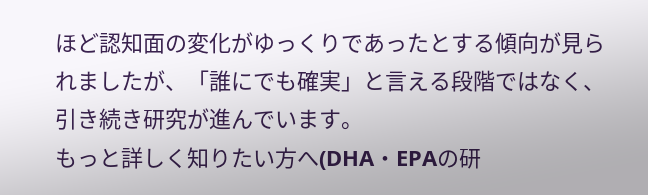ほど認知面の変化がゆっくりであったとする傾向が見られましたが、「誰にでも確実」と言える段階ではなく、引き続き研究が進んでいます。
もっと詳しく知りたい方へ(DHA・EPAの研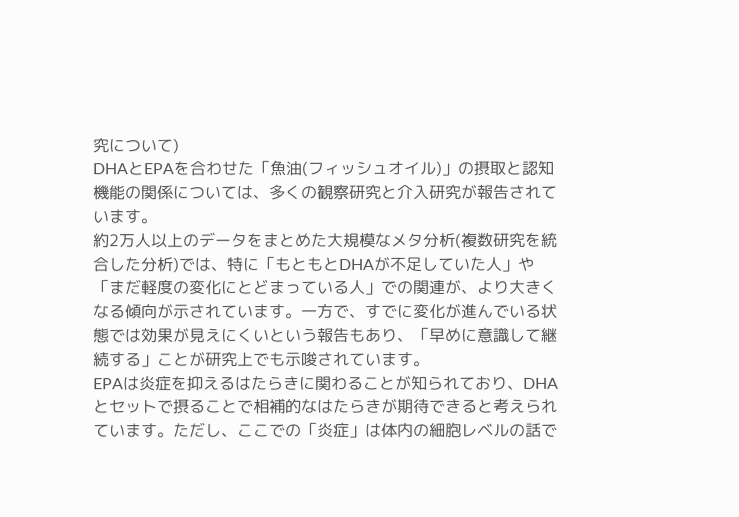究について)
DHAとEPAを合わせた「魚油(フィッシュオイル)」の摂取と認知機能の関係については、多くの観察研究と介入研究が報告されています。
約2万人以上のデータをまとめた大規模なメタ分析(複数研究を統合した分析)では、特に「もともとDHAが不足していた人」や「まだ軽度の変化にとどまっている人」での関連が、より大きくなる傾向が示されています。一方で、すでに変化が進んでいる状態では効果が見えにくいという報告もあり、「早めに意識して継続する」ことが研究上でも示唆されています。
EPAは炎症を抑えるはたらきに関わることが知られており、DHAとセットで摂ることで相補的なはたらきが期待できると考えられています。ただし、ここでの「炎症」は体内の細胞レベルの話で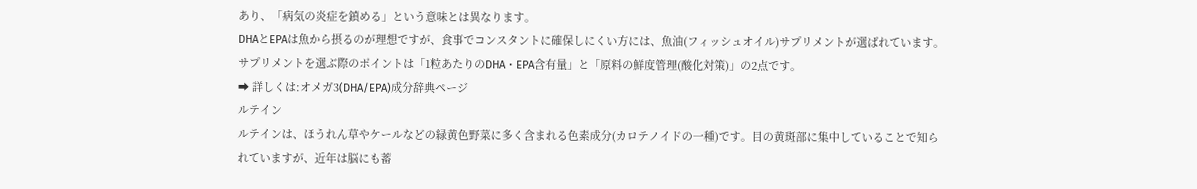あり、「病気の炎症を鎮める」という意味とは異なります。
DHAとEPAは魚から摂るのが理想ですが、食事でコンスタントに確保しにくい方には、魚油(フィッシュオイル)サプリメントが選ばれています。サプリメントを選ぶ際のポイントは「1粒あたりのDHA・EPA含有量」と「原料の鮮度管理(酸化対策)」の2点です。
➡ 詳しくは:オメガ3(DHA/EPA)成分辞典ページ
ルテイン
ルテインは、ほうれん草やケールなどの緑黄色野菜に多く含まれる色素成分(カロテノイドの一種)です。目の黄斑部に集中していることで知られていますが、近年は脳にも蓄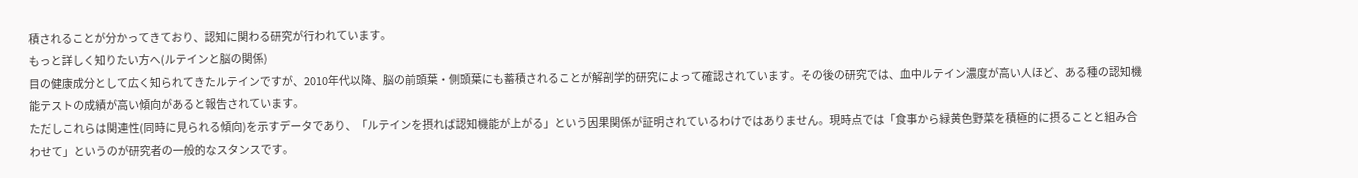積されることが分かってきており、認知に関わる研究が行われています。
もっと詳しく知りたい方へ(ルテインと脳の関係)
目の健康成分として広く知られてきたルテインですが、2010年代以降、脳の前頭葉・側頭葉にも蓄積されることが解剖学的研究によって確認されています。その後の研究では、血中ルテイン濃度が高い人ほど、ある種の認知機能テストの成績が高い傾向があると報告されています。
ただしこれらは関連性(同時に見られる傾向)を示すデータであり、「ルテインを摂れば認知機能が上がる」という因果関係が証明されているわけではありません。現時点では「食事から緑黄色野菜を積極的に摂ることと組み合わせて」というのが研究者の一般的なスタンスです。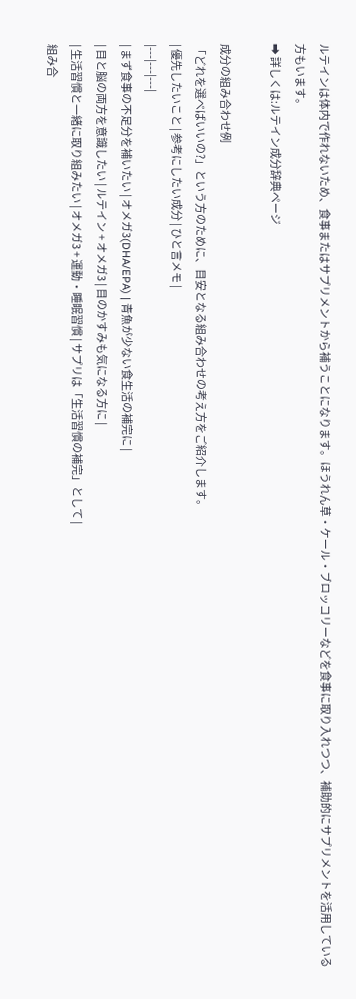ルテインは体内で作れないため、食事またはサプリメントから補うことになります。ほうれん草・ケール・ブロッコリーなどを食事に取り入れつつ、補助的にサプリメントを活用している方もいます。
➡ 詳しくは:ルテイン成分辞典ページ

成分の組み合わせ例
「どれを選べばいいの?」という方のために、目安となる組み合わせの考え方をご紹介します。
| 優先したいこと | 参考にしたい成分 | ひと言メモ |
|---|---|---|
| まず食事の不足分を補いたい | オメガ3(DHA/EPA) | 青魚が少ない食生活の補完に |
| 目と脳の両方を意識したい | ルテイン + オメガ3 | 目のかすみも気になる方に |
| 生活習慣と一緒に取り組みたい | オメガ3 + 運動・睡眠習慣 | サプリは「生活習慣の補完」として |
組み合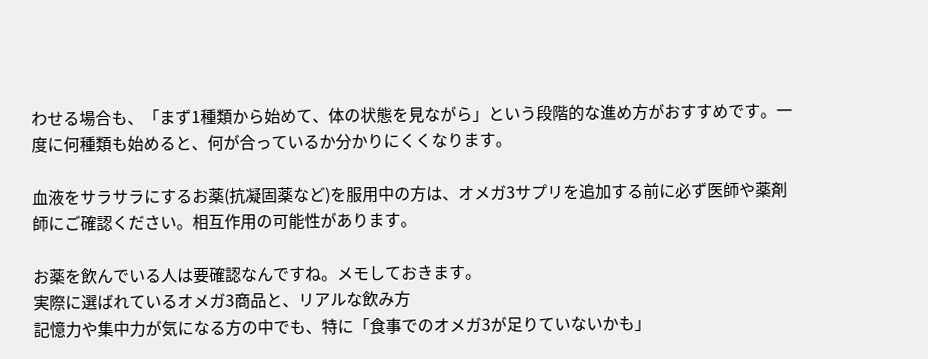わせる場合も、「まず1種類から始めて、体の状態を見ながら」という段階的な進め方がおすすめです。一度に何種類も始めると、何が合っているか分かりにくくなります。

血液をサラサラにするお薬(抗凝固薬など)を服用中の方は、オメガ3サプリを追加する前に必ず医師や薬剤師にご確認ください。相互作用の可能性があります。

お薬を飲んでいる人は要確認なんですね。メモしておきます。
実際に選ばれているオメガ3商品と、リアルな飲み方
記憶力や集中力が気になる方の中でも、特に「食事でのオメガ3が足りていないかも」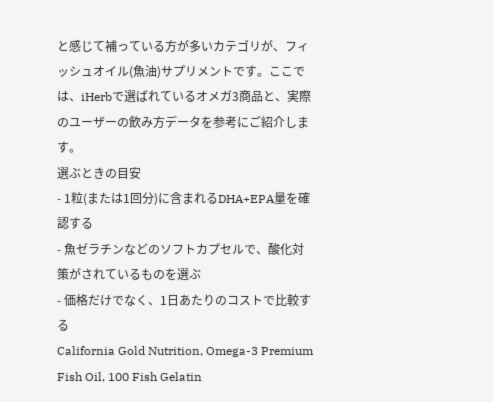と感じて補っている方が多いカテゴリが、フィッシュオイル(魚油)サプリメントです。ここでは、iHerbで選ばれているオメガ3商品と、実際のユーザーの飲み方データを参考にご紹介します。
選ぶときの目安
- 1粒(または1回分)に含まれるDHA+EPA量を確認する
- 魚ゼラチンなどのソフトカプセルで、酸化対策がされているものを選ぶ
- 価格だけでなく、1日あたりのコストで比較する
California Gold Nutrition, Omega-3 Premium Fish Oil, 100 Fish Gelatin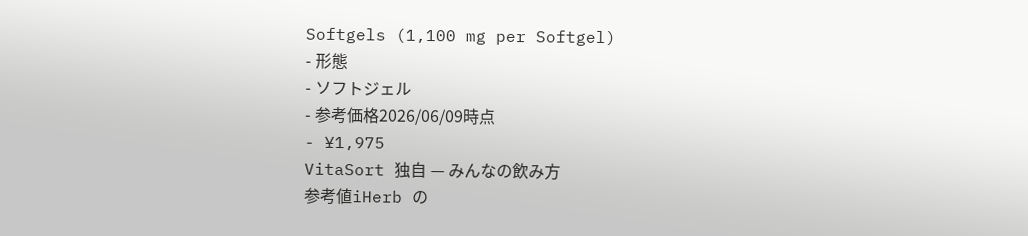Softgels (1,100 mg per Softgel)
- 形態
- ソフトジェル
- 参考価格2026/06/09時点
- ¥1,975
VitaSort 独自 — みんなの飲み方
参考値iHerb の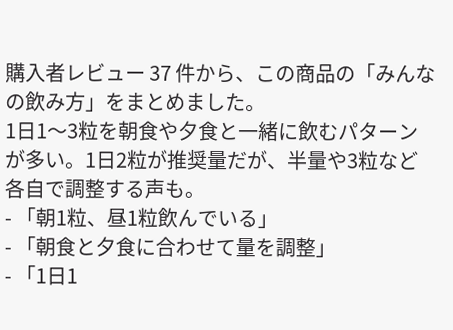購入者レビュー 37 件から、この商品の「みんなの飲み方」をまとめました。
1日1〜3粒を朝食や夕食と一緒に飲むパターンが多い。1日2粒が推奨量だが、半量や3粒など各自で調整する声も。
- 「朝1粒、昼1粒飲んでいる」
- 「朝食と夕食に合わせて量を調整」
- 「1日1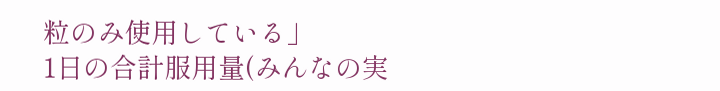粒のみ使用している」
1日の合計服用量(みんなの実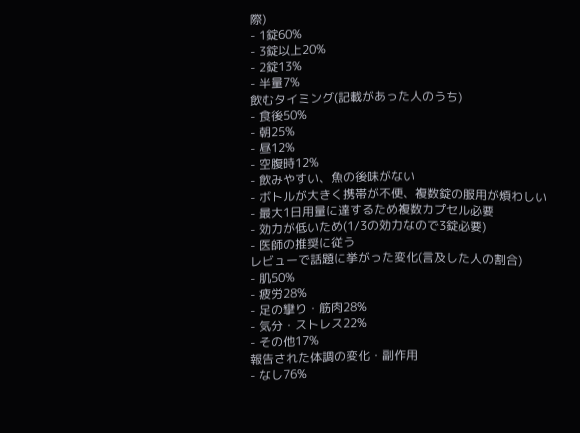際)
- 1錠60%
- 3錠以上20%
- 2錠13%
- 半量7%
飲むタイミング(記載があった人のうち)
- 食後50%
- 朝25%
- 昼12%
- 空腹時12%
- 飲みやすい、魚の後味がない
- ボトルが大きく携帯が不便、複数錠の服用が煩わしい
- 最大1日用量に達するため複数カプセル必要
- 効力が低いため(1/3の効力なので3錠必要)
- 医師の推奨に従う
レビューで話題に挙がった変化(言及した人の割合)
- 肌50%
- 疲労28%
- 足の攣り・筋肉28%
- 気分・ストレス22%
- その他17%
報告された体調の変化・副作用
- なし76%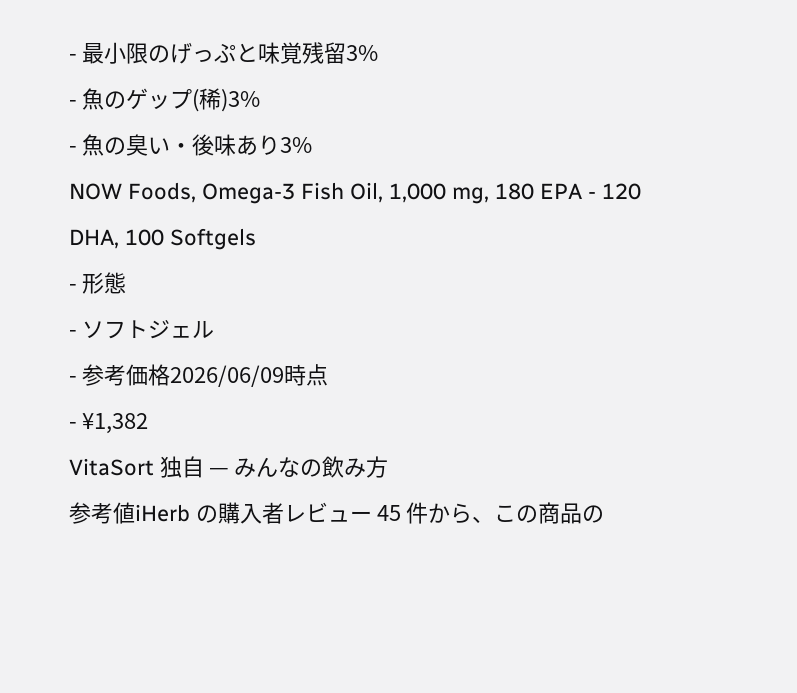- 最小限のげっぷと味覚残留3%
- 魚のゲップ(稀)3%
- 魚の臭い・後味あり3%
NOW Foods, Omega-3 Fish Oil, 1,000 mg, 180 EPA - 120 DHA, 100 Softgels
- 形態
- ソフトジェル
- 参考価格2026/06/09時点
- ¥1,382
VitaSort 独自 — みんなの飲み方
参考値iHerb の購入者レビュー 45 件から、この商品の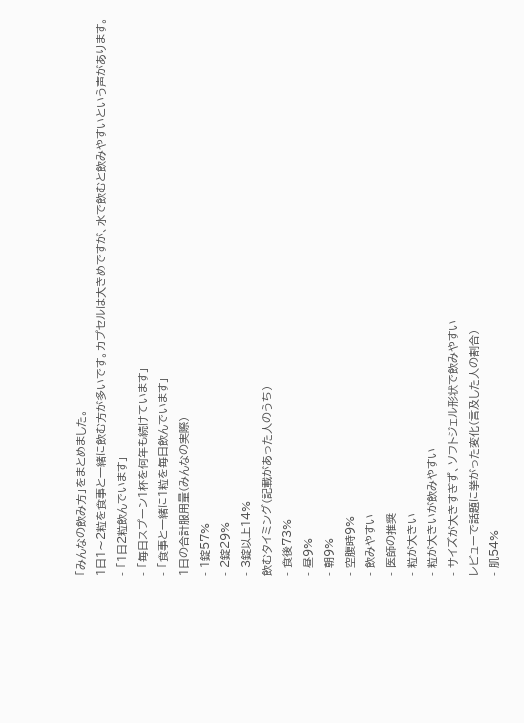「みんなの飲み方」をまとめました。
1日1〜2粒を食事と一緒に飲む方が多いです。カプセルは大きめですが、水で飲むと飲みやすいという声があります。
- 「1日2粒飲んでいます」
- 「毎日スプーン1杯を何年も続けています」
- 「食事と一緒に1粒を毎日飲んでいます」
1日の合計服用量(みんなの実際)
- 1錠57%
- 2錠29%
- 3錠以上14%
飲むタイミング(記載があった人のうち)
- 食後73%
- 昼9%
- 朝9%
- 空腹時9%
- 飲みやすい
- 医師の推奨
- 粒が大きい
- 粒が大きいが飲みやすい
- サイズが大きすぎず、ソフトジェル形状で飲みやすい
レビューで話題に挙がった変化(言及した人の割合)
- 肌54%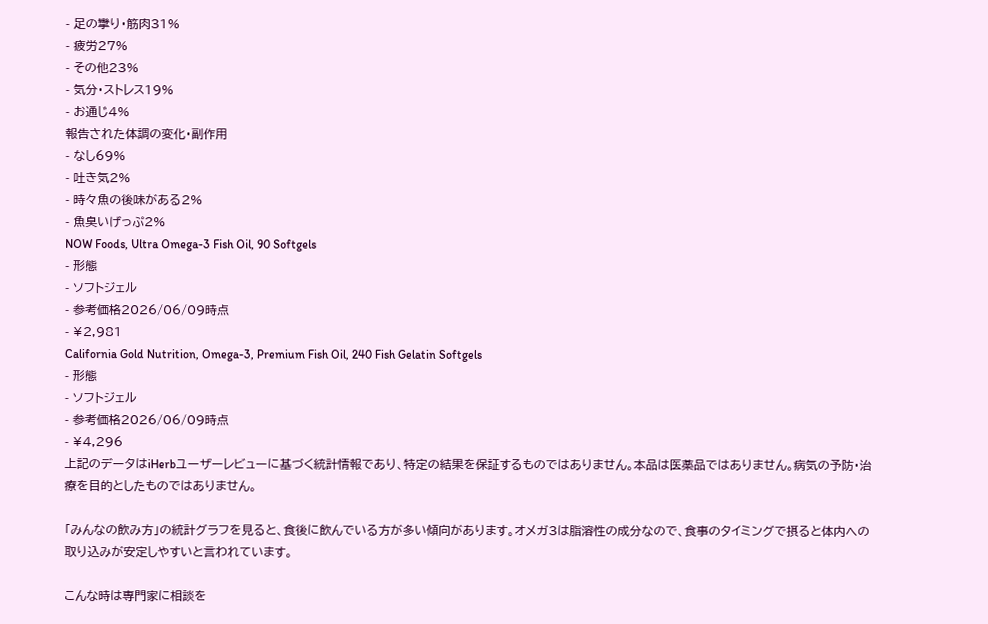- 足の攣り・筋肉31%
- 疲労27%
- その他23%
- 気分・ストレス19%
- お通じ4%
報告された体調の変化・副作用
- なし69%
- 吐き気2%
- 時々魚の後味がある2%
- 魚臭いげっぷ2%
NOW Foods, Ultra Omega-3 Fish Oil, 90 Softgels
- 形態
- ソフトジェル
- 参考価格2026/06/09時点
- ¥2,981
California Gold Nutrition, Omega-3, Premium Fish Oil, 240 Fish Gelatin Softgels
- 形態
- ソフトジェル
- 参考価格2026/06/09時点
- ¥4,296
上記のデータはiHerbユーザーレビューに基づく統計情報であり、特定の結果を保証するものではありません。本品は医薬品ではありません。病気の予防・治療を目的としたものではありません。

「みんなの飲み方」の統計グラフを見ると、食後に飲んでいる方が多い傾向があります。オメガ3は脂溶性の成分なので、食事のタイミングで摂ると体内への取り込みが安定しやすいと言われています。

こんな時は専門家に相談を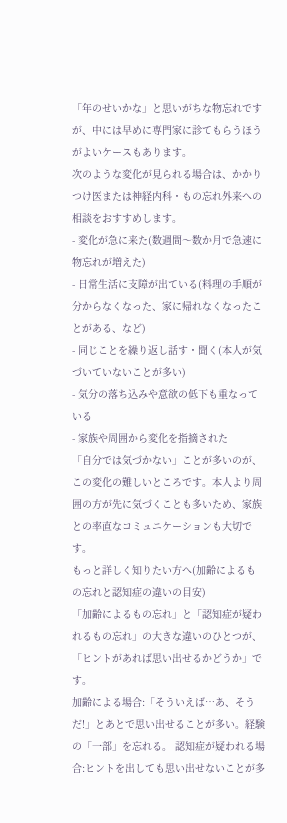「年のせいかな」と思いがちな物忘れですが、中には早めに専門家に診てもらうほうがよいケースもあります。
次のような変化が見られる場合は、かかりつけ医または神経内科・もの忘れ外来への相談をおすすめします。
- 変化が急に来た(数週間〜数か月で急速に物忘れが増えた)
- 日常生活に支障が出ている(料理の手順が分からなくなった、家に帰れなくなったことがある、など)
- 同じことを繰り返し話す・聞く(本人が気づいていないことが多い)
- 気分の落ち込みや意欲の低下も重なっている
- 家族や周囲から変化を指摘された
「自分では気づかない」ことが多いのが、この変化の難しいところです。本人より周囲の方が先に気づくことも多いため、家族との率直なコミュニケーションも大切です。
もっと詳しく知りたい方へ(加齢によるもの忘れと認知症の違いの目安)
「加齢によるもの忘れ」と「認知症が疑われるもの忘れ」の大きな違いのひとつが、「ヒントがあれば思い出せるかどうか」です。
加齢による場合:「そういえば…あ、そうだ!」とあとで思い出せることが多い。経験の「一部」を忘れる。 認知症が疑われる場合:ヒントを出しても思い出せないことが多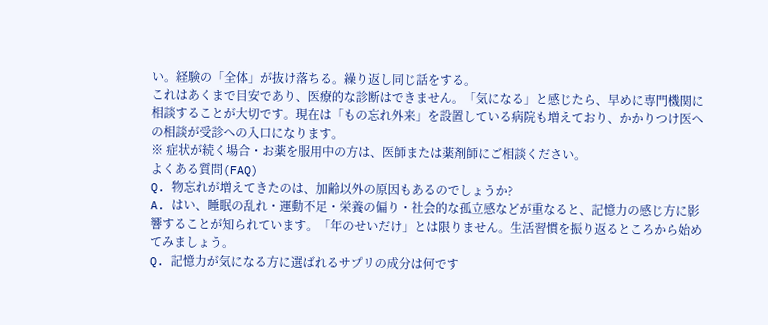い。経験の「全体」が抜け落ちる。繰り返し同じ話をする。
これはあくまで目安であり、医療的な診断はできません。「気になる」と感じたら、早めに専門機関に相談することが大切です。現在は「もの忘れ外来」を設置している病院も増えており、かかりつけ医への相談が受診への入口になります。
※ 症状が続く場合・お薬を服用中の方は、医師または薬剤師にご相談ください。
よくある質問(FAQ)
Q. 物忘れが増えてきたのは、加齢以外の原因もあるのでしょうか?
A. はい、睡眠の乱れ・運動不足・栄養の偏り・社会的な孤立感などが重なると、記憶力の感じ方に影響することが知られています。「年のせいだけ」とは限りません。生活習慣を振り返るところから始めてみましょう。
Q. 記憶力が気になる方に選ばれるサプリの成分は何です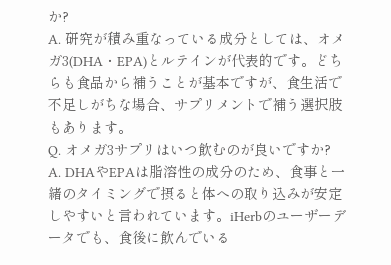か?
A. 研究が積み重なっている成分としては、オメガ3(DHA・EPA)とルテインが代表的です。どちらも食品から補うことが基本ですが、食生活で不足しがちな場合、サプリメントで補う選択肢もあります。
Q. オメガ3サプリはいつ飲むのが良いですか?
A. DHAやEPAは脂溶性の成分のため、食事と一緒のタイミングで摂ると体への取り込みが安定しやすいと言われています。iHerbのユーザーデータでも、食後に飲んでいる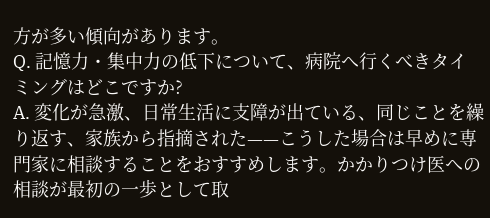方が多い傾向があります。
Q. 記憶力・集中力の低下について、病院へ行くべきタイミングはどこですか?
A. 変化が急激、日常生活に支障が出ている、同じことを繰り返す、家族から指摘された——こうした場合は早めに専門家に相談することをおすすめします。かかりつけ医への相談が最初の一歩として取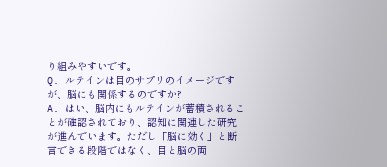り組みやすいです。
Q. ルテインは目のサプリのイメージですが、脳にも関係するのですか?
A. はい、脳内にもルテインが蓄積されることが確認されており、認知に関連した研究が進んでいます。ただし「脳に効く」と断言できる段階ではなく、目と脳の両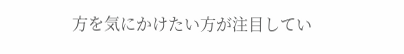方を気にかけたい方が注目してい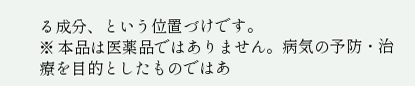る成分、という位置づけです。
※ 本品は医薬品ではありません。病気の予防・治療を目的としたものではあ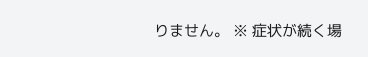りません。 ※ 症状が続く場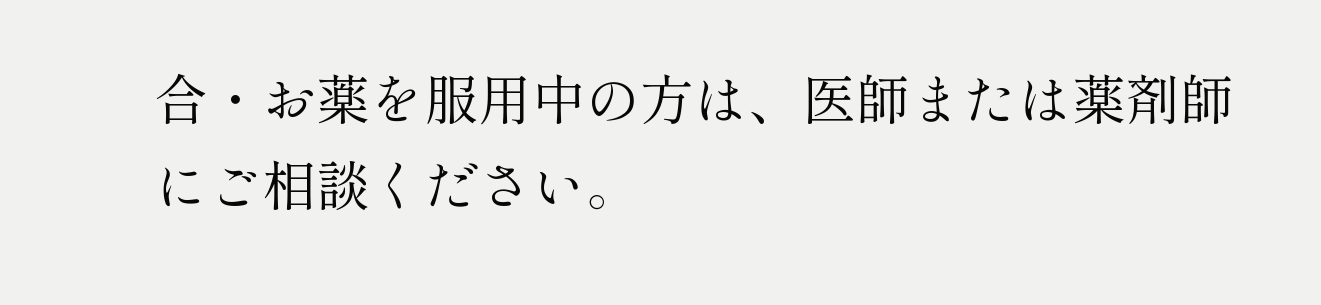合・お薬を服用中の方は、医師または薬剤師にご相談ください。